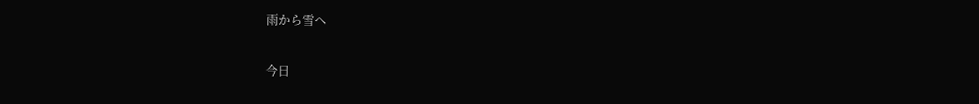雨から雪へ

今日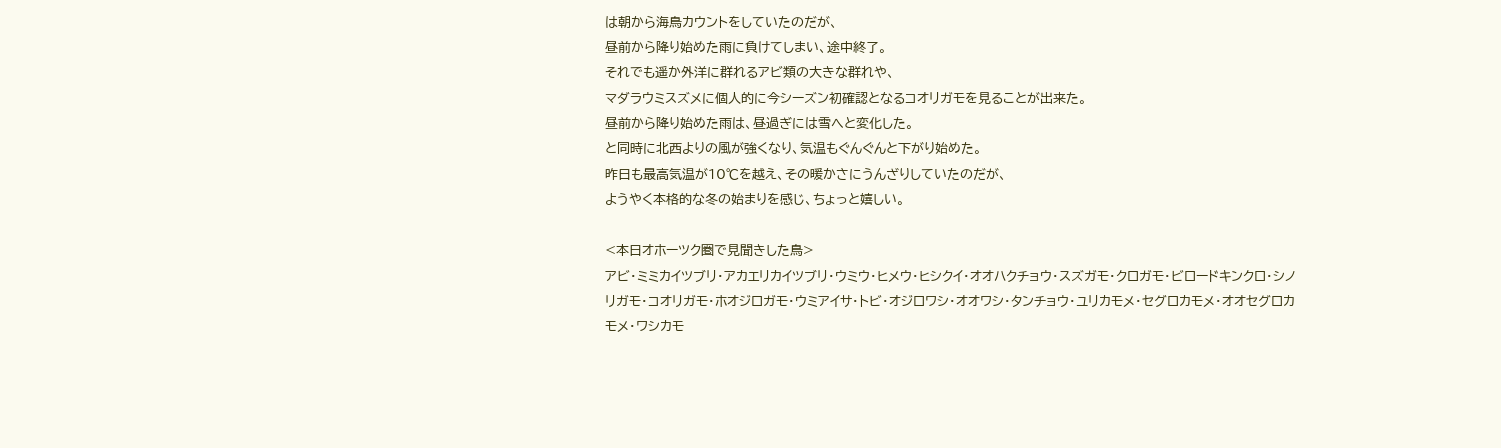は朝から海鳥カウントをしていたのだが、
昼前から降り始めた雨に負けてしまい、途中終了。
それでも遥か外洋に群れるアビ類の大きな群れや、
マダラウミスズメに個人的に今シーズン初確認となるコオリガモを見ることが出来た。
昼前から降り始めた雨は、昼過ぎには雪へと変化した。
と同時に北西よりの風が強くなり、気温もぐんぐんと下がり始めた。
昨日も最高気温が10℃を越え、その暖かさにうんざりしていたのだが、
ようやく本格的な冬の始まりを感じ、ちょっと嬉しい。

<本日オホーツク圏で見聞きした鳥>
アビ・ミミカイツブリ・アカエリカイツブリ・ウミウ・ヒメウ・ヒシクイ・オオハクチョウ・スズガモ・クロガモ・ビロードキンクロ・シノリガモ・コオリガモ・ホオジロガモ・ウミアイサ・トビ・オジロワシ・オオワシ・タンチョウ・ユリカモメ・セグロカモメ・オオセグロカモメ・ワシカモ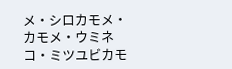メ・シロカモメ・カモメ・ウミネコ・ミツユビカモ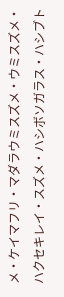メ・ケイマフリ・マダラウミスズメ・ウミスズメ・ハクセキレイ・スズメ・ハシボソガラス・ハシブト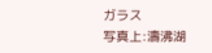ガラス
写真上:濤沸湖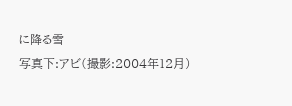に降る雪
写真下:アビ(撮影:2004年12月)